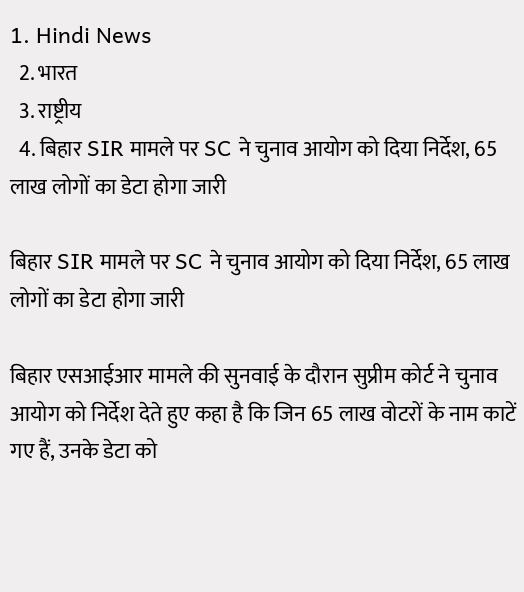1. Hindi News
  2. भारत
  3. राष्ट्रीय
  4. बिहार SIR मामले पर SC ने चुनाव आयोग को दिया निर्देश, 65 लाख लोगों का डेटा होगा जारी

बिहार SIR मामले पर SC ने चुनाव आयोग को दिया निर्देश, 65 लाख लोगों का डेटा होगा जारी

बिहार एसआईआर मामले की सुनवाई के दौरान सुप्रीम कोर्ट ने चुनाव आयोग को निर्देश देते हुए कहा है कि जिन 65 लाख वोटरों के नाम काटें गए हैं, उनके डेटा को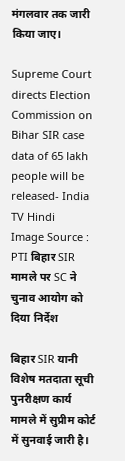मंगलवार तक जारी किया जाए।

Supreme Court directs Election Commission on Bihar SIR case data of 65 lakh people will be released- India TV Hindi
Image Source : PTI बिहार SIR मामले पर SC ने चुनाव आयोग को दिया निर्देश

बिहार SIR यानी विशेष मतदाता सूची पुनरीक्षण कार्य मामले में सुप्रीम कोर्ट में सुनवाई जारी है।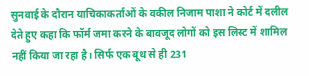सुनवाई के दौरान याचिकाकर्ताओं के वकील निजाम पाशा ने कोर्ट में दलील देते हुए कहा कि फॉर्म जमा करने के बावजूद लोगों को इस लिस्ट में शामिल नहीं किया जा रहा है। सिर्फ एक बूथ से ही 231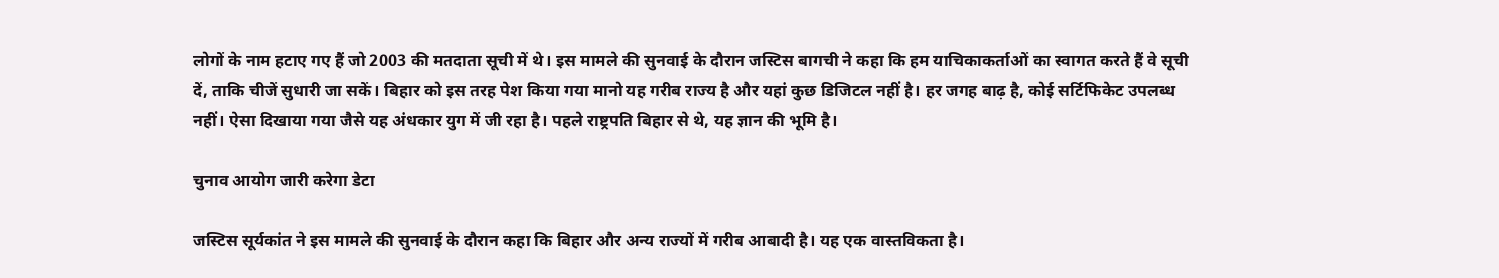लोगों के नाम हटाए गए हैं जो 2003 की मतदाता सूची में थे। इस मामले की सुनवाई के दौरान जस्टिस बागची ने कहा कि हम याचिकाकर्ताओं का स्वागत करते हैं वे सूची दें, ताकि चीजें सुधारी जा सकें। बिहार को इस तरह पेश किया गया मानो यह गरीब राज्य है और यहां कुछ डिजिटल नहीं है। हर जगह बाढ़ है, कोई सर्टिफिकेट उपलब्ध नहीं। ऐसा दिखाया गया जैसे यह अंधकार युग में जी रहा है। पहले राष्ट्रपति बिहार से थे, यह ज्ञान की भूमि है।

चुनाव आयोग जारी करेगा डेटा

जस्टिस सूर्यकांत ने इस मामले की सुनवाई के दौरान कहा कि बिहार और अन्य राज्यों में गरीब आबादी है। यह एक वास्तविकता है।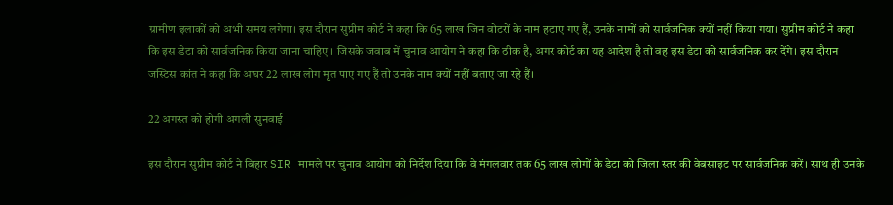ग्रामीण इलाकों को अभी समय लगेगा। इस दौरान सुप्रीम कोर्ट ने कहा कि 65 लाख जिन वोटरों के नाम हटाए गए हैं, उनके नामों को सार्वजनिक क्यों नहीं किया गया। सुप्रीम कोर्ट ने कहा कि इस डेटा को सार्वजनिक किया जाना चाहिए। जिसके जवाब में चुनाव आयोग ने कहा कि ठीक है, अगर कोर्ट का यह आदेश है तो वह इस डेटा को सार्वजनिक कर देंगे। इस दौरान जस्टिस कांत ने कहा कि अघर 22 लाख लोग मृत पाए गए हैं तो उनके नाम क्यों नहीं बताए जा रहे हैं।

22 अगस्त को होगी अगली सुनवाई

इस दौरान सुप्रीम कोर्ट ने बिहार SIR मामले पर चुनाव आयोग को निर्देश दिया कि वे मंगलवार तक 65 लाख लोगों के डेटा को जिला स्तर की वेबसाइट पर सार्वजनिक करें। साथ ही उनके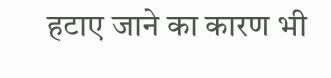हटाए जाने का कारण भी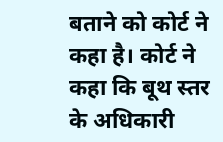बताने को कोर्ट ने कहा है। कोर्ट ने कहा कि बूथ स्तर के अधिकारी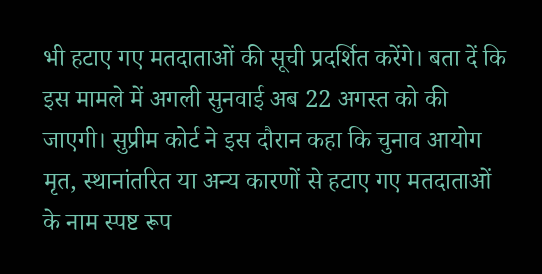भी हटाए गए मतदाताओं की सूची प्रदर्शित करेंगे। बता दें कि इस मामले में अगली सुनवाई अब 22 अगस्त को की जाएगी। सुप्रीम कोर्ट ने इस दौरान कहा कि चुनाव आयोग मृत, स्थानांतरित या अन्य कारणों से हटाए गए मतदाताओं के नाम स्पष्ट रूप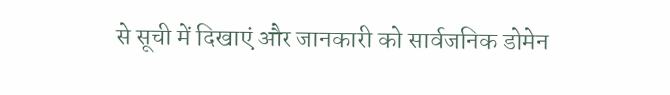से सूची में दिखाएं और जानकारी को सार्वजनिक डोमेन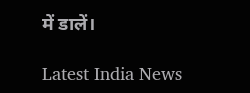में डालें।

Latest India News